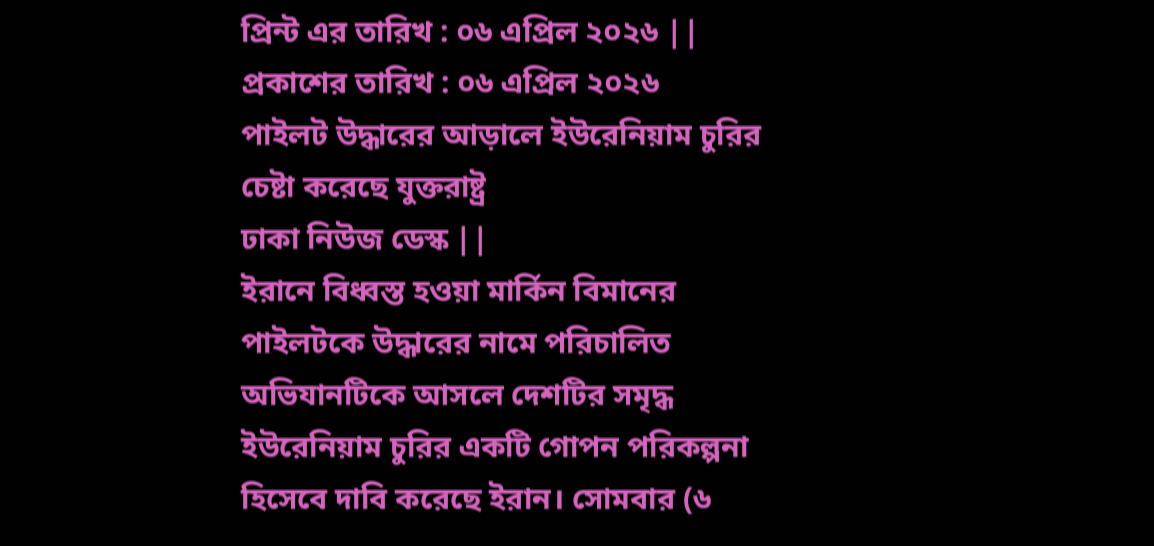প্রিন্ট এর তারিখ : ০৬ এপ্রিল ২০২৬ ||
প্রকাশের তারিখ : ০৬ এপ্রিল ২০২৬
পাইলট উদ্ধারের আড়ালে ইউরেনিয়াম চুরির চেষ্টা করেছে যুক্তরাষ্ট্র
ঢাকা নিউজ ডেস্ক ||
ইরানে বিধ্বস্ত হওয়া মার্কিন বিমানের পাইলটকে উদ্ধারের নামে পরিচালিত অভিযানটিকে আসলে দেশটির সমৃদ্ধ ইউরেনিয়াম চুরির একটি গোপন পরিকল্পনা হিসেবে দাবি করেছে ইরান। সোমবার (৬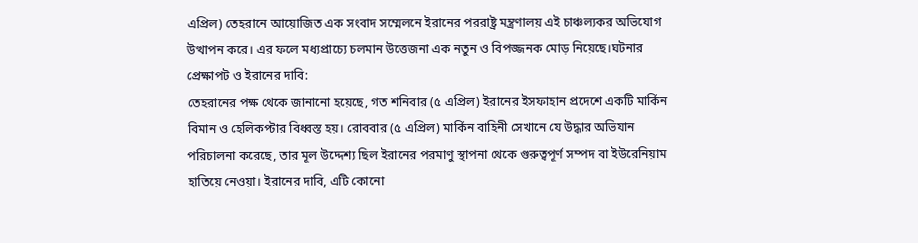এপ্রিল) তেহরানে আয়োজিত এক সংবাদ সম্মেলনে ইরানের পররাষ্ট্র মন্ত্রণালয় এই চাঞ্চল্যকর অভিযোগ উত্থাপন করে। এর ফলে মধ্যপ্রাচ্যে চলমান উত্তেজনা এক নতুন ও বিপজ্জনক মোড় নিয়েছে।ঘটনার প্রেক্ষাপট ও ইরানের দাবি:
তেহরানের পক্ষ থেকে জানানো হয়েছে, গত শনিবার (৫ এপ্রিল) ইরানের ইসফাহান প্রদেশে একটি মার্কিন বিমান ও হেলিকপ্টার বিধ্বস্ত হয়। রোববার (৫ এপ্রিল) মার্কিন বাহিনী সেখানে যে উদ্ধার অভিযান পরিচালনা করেছে, তার মূল উদ্দেশ্য ছিল ইরানের পরমাণু স্থাপনা থেকে গুরুত্বপূর্ণ সম্পদ বা ইউরেনিয়াম হাতিয়ে নেওয়া। ইরানের দাবি, এটি কোনো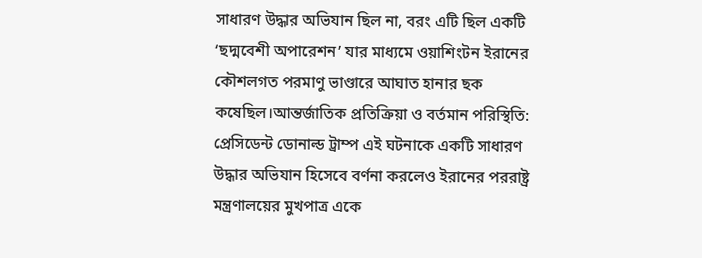সাধারণ উদ্ধার অভিযান ছিল না, বরং এটি ছিল একটি ‘ছদ্মবেশী অপারেশন’ যার মাধ্যমে ওয়াশিংটন ইরানের কৌশলগত পরমাণু ভাণ্ডারে আঘাত হানার ছক কষেছিল।আন্তর্জাতিক প্রতিক্রিয়া ও বর্তমান পরিস্থিতি:
প্রেসিডেন্ট ডোনাল্ড ট্রাম্প এই ঘটনাকে একটি সাধারণ উদ্ধার অভিযান হিসেবে বর্ণনা করলেও ইরানের পররাষ্ট্র মন্ত্রণালয়ের মুখপাত্র একে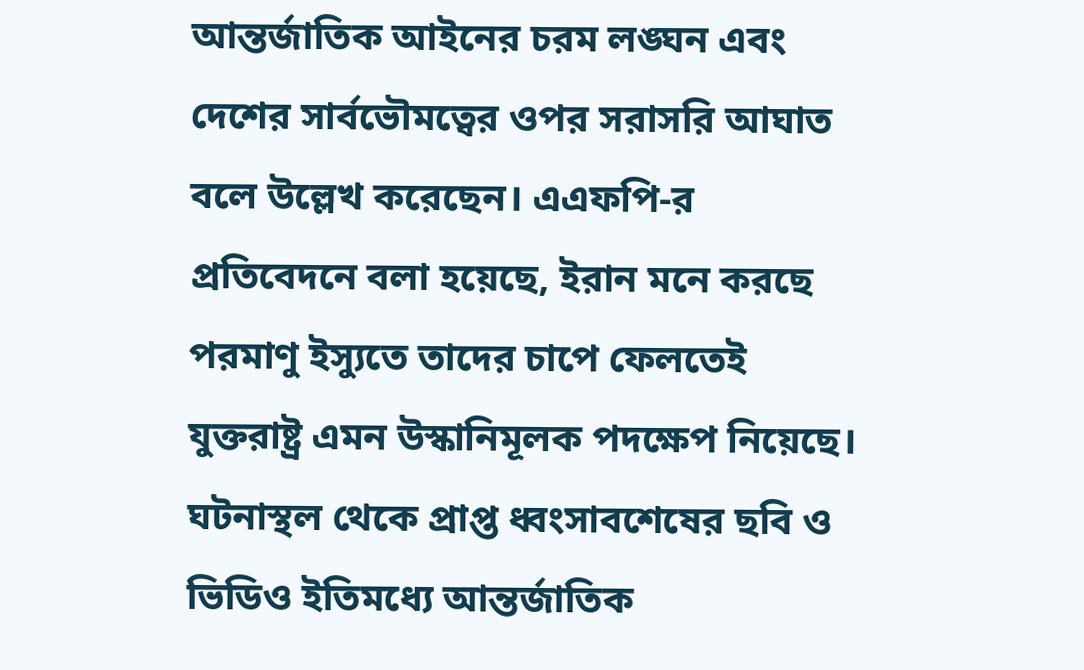আন্তর্জাতিক আইনের চরম লঙ্ঘন এবং দেশের সার্বভৌমত্বের ওপর সরাসরি আঘাত বলে উল্লেখ করেছেন। এএফপি-র প্রতিবেদনে বলা হয়েছে, ইরান মনে করছে পরমাণু ইস্যুতে তাদের চাপে ফেলতেই যুক্তরাষ্ট্র এমন উস্কানিমূলক পদক্ষেপ নিয়েছে। ঘটনাস্থল থেকে প্রাপ্ত ধ্বংসাবশেষের ছবি ও ভিডিও ইতিমধ্যে আন্তর্জাতিক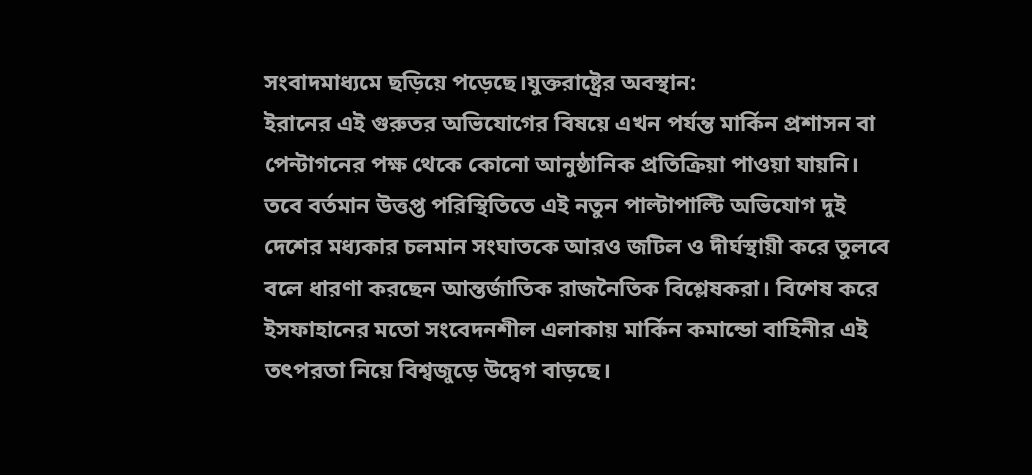সংবাদমাধ্যমে ছড়িয়ে পড়েছে।যুক্তরাষ্ট্রের অবস্থান:
ইরানের এই গুরুতর অভিযোগের বিষয়ে এখন পর্যন্ত মার্কিন প্রশাসন বা পেন্টাগনের পক্ষ থেকে কোনো আনুষ্ঠানিক প্রতিক্রিয়া পাওয়া যায়নি। তবে বর্তমান উত্তপ্ত পরিস্থিতিতে এই নতুন পাল্টাপাল্টি অভিযোগ দুই দেশের মধ্যকার চলমান সংঘাতকে আরও জটিল ও দীর্ঘস্থায়ী করে তুলবে বলে ধারণা করছেন আন্তর্জাতিক রাজনৈতিক বিশ্লেষকরা। বিশেষ করে ইসফাহানের মতো সংবেদনশীল এলাকায় মার্কিন কমান্ডো বাহিনীর এই তৎপরতা নিয়ে বিশ্বজুড়ে উদ্বেগ বাড়ছে।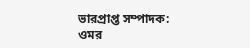ভারপ্রাপ্ত সম্পাদক: ওমর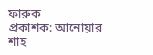ফারুক
প্রকাশক: আনোয়ার শাহ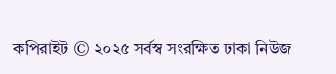কপিরাইট © ২০২৫ সর্বস্ব সংরক্ষিত ঢাকা নিউজ